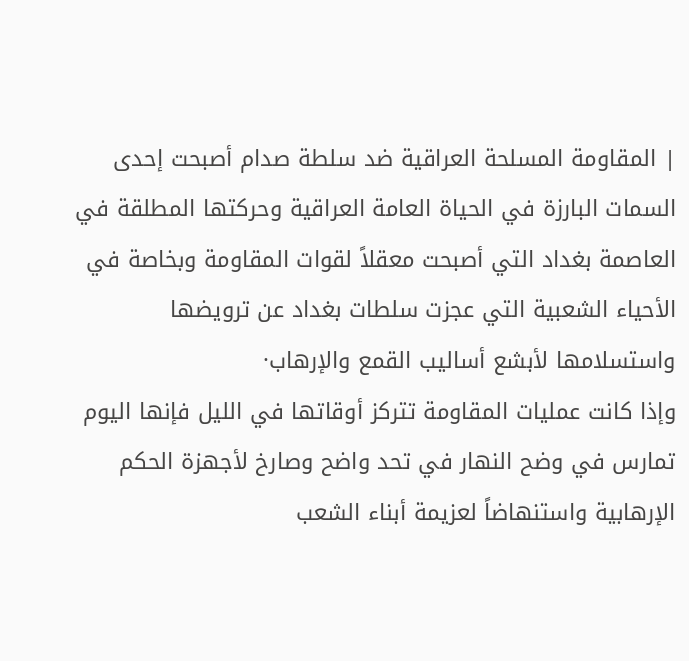| المقاومة المسلحة العراقية ضد سلطة صدام أصبحت إحدى السمات البارزة في الحياة العامة العراقية وحركتها المطلقة في العاصمة بغداد التي أصبحت معقلاً لقوات المقاومة وبخاصة في الأحياء الشعبية التي عجزت سلطات بغداد عن ترويضها واستسلامها لأبشع أساليب القمع والإرهاب·
وإذا كانت عمليات المقاومة تتركز أوقاتها في الليل فإنها اليوم تمارس في وضح النهار في تحد واضح وصارخ لأجهزة الحكم الإرهابية واستنهاضاً لعزيمة أبناء الشعب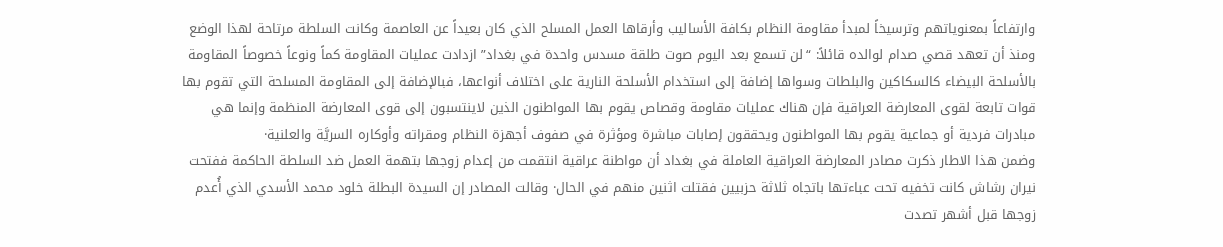وارتفاعاً بمعنوياتهم وترسيخاً لمبدأ مقاومة النظام بكافة الأساليب وأرقاها العمل المسلح الذي كان بعيداً عن العاصمة وكانت السلطة مرتاحة لهذا الوضع ومنذ أن تعهد قصي صدام لوالده قائلاً: “لن تسمع بعد اليوم صوت طلقة مسدس واحدة في بغداد” ازدادت عمليات المقاومة كماً ونوعاً خصوصاً المقاومة بالأسلحة البيضاء كالسكاكين والبلطات وسواها إضافة إلى استخدام الأسلحة النارية على اختلاف أنواعها، فبالإضافة إلى المقاومة المسلحة التي تقوم بها قوات تابعة لقوى المعارضة العراقية فإن هناك عمليات مقاومة وقصاص يقوم بها المواطنون الذين لاينتسبون إلى قوى المعارضة المنظمة وإنما هي مبادرات فردية أو جماعية يقوم بها المواطنون ويحققون إصابات مباشرة ومؤثرة في صفوف أجهزة النظام ومقراته وأوكاره السريَّة والعلنية·
وضمن هذا الاطار ذكرت مصادر المعارضة العراقية العاملة في بغداد أن مواطنة عراقية انتقمت من إعدام زوجها بتهمة العمل ضد السلطة الحاكمة ففتحت نيران رشاش كانت تخفيه تحت عباءتها باتجاه ثلاثة حزبيين فقتلت اثنين منهم في الحال· وقالت المصادر إن السيدة البطلة خلود محمد الأسدي الذي أُعدم زوجها قبل أشهر تصدت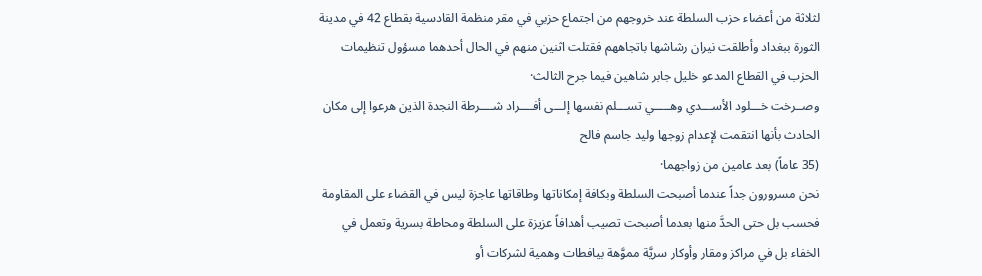لثلاثة من أعضاء حزب السلطة عند خروجهم من اجتماع حزبي في مقر منظمة القادسية بقطاع 42 في مدينة الثورة ببغداد وأطلقت نيران رشاشها باتجاههم فقتلت اثنين منهم في الحال أحدهما مسؤول تنظيمات الحزب في القطاع المدعو خليل جابر شاهين فيما جرح الثالث·
وصــرخت خـــلود الأســـدي وهـــــي تســـلم نفسها إلـــى أفــــراد شــــرطة النجدة الذين هرعوا إلى مكان الحادث بأنها انتقمت لإعدام زوجها وليد جاسم فالح
(35 عاماً) بعد عامين من زواجهما·
نحن مسرورون جداً عندما أصبحت السلطة وبكافة إمكاناتها وطاقاتها عاجزة ليس في القضاء على المقاومة فحسب بل حتى الحدَّ منها بعدما أصبحت تصيب أهدافاً عزيزة على السلطة ومحاطة بسرية وتعمل في الخفاء بل في مراكز ومقار وأوكار سريَّة مموَّهة بيافطات وهمية لشركات أو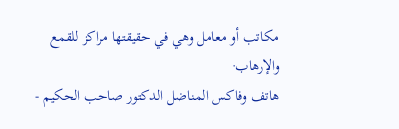مكاتب أو معامل وهي في حقيقتها مراكز للقمع والإرهاب·
هاتف وفاكس المناضل الدكتور صاحب الحكيم -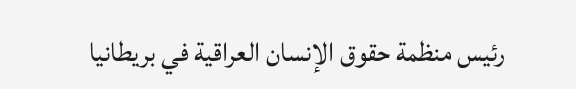رئيس منظمة حقوق الإنسان العراقية في بريطانيا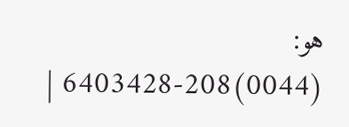هو: (0044)208-6403428 |